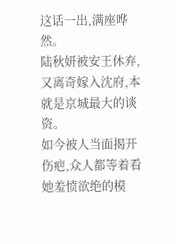这话一出,满座哗然。
陆秋妍被安王休弃,又离奇嫁入沈府,本就是京城最大的谈资。
如今被人当面揭开伤疤,众人都等着看她羞愤欲绝的模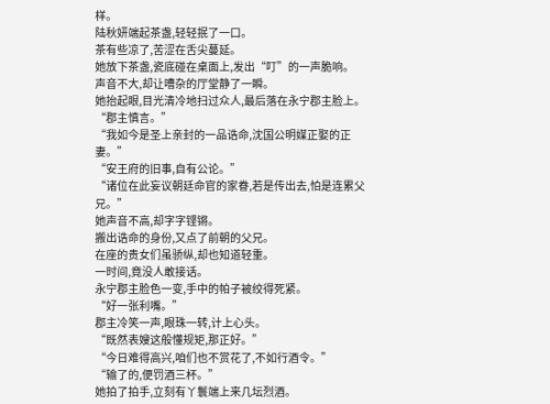样。
陆秋妍端起茶盏,轻轻抿了一口。
茶有些凉了,苦涩在舌尖蔓延。
她放下茶盏,瓷底碰在桌面上,发出“叮”的一声脆响。
声音不大,却让嘈杂的厅堂静了一瞬。
她抬起眼,目光清冷地扫过众人,最后落在永宁郡主脸上。
“郡主慎言。”
“我如今是圣上亲封的一品诰命,沈国公明媒正娶的正妻。”
“安王府的旧事,自有公论。”
“诸位在此妄议朝廷命官的家眷,若是传出去,怕是连累父兄。”
她声音不高,却字字铿锵。
搬出诰命的身份,又点了前朝的父兄。
在座的贵女们虽骄纵,却也知道轻重。
一时间,竟没人敢接话。
永宁郡主脸色一变,手中的帕子被绞得死紧。
“好一张利嘴。”
郡主冷笑一声,眼珠一转,计上心头。
“既然表嫂这般懂规矩,那正好。”
“今日难得高兴,咱们也不赏花了,不如行酒令。”
“输了的,便罚酒三杯。”
她拍了拍手,立刻有丫鬟端上来几坛烈酒。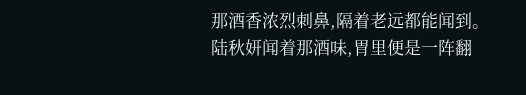那酒香浓烈刺鼻,隔着老远都能闻到。
陆秋妍闻着那酒味,胃里便是一阵翻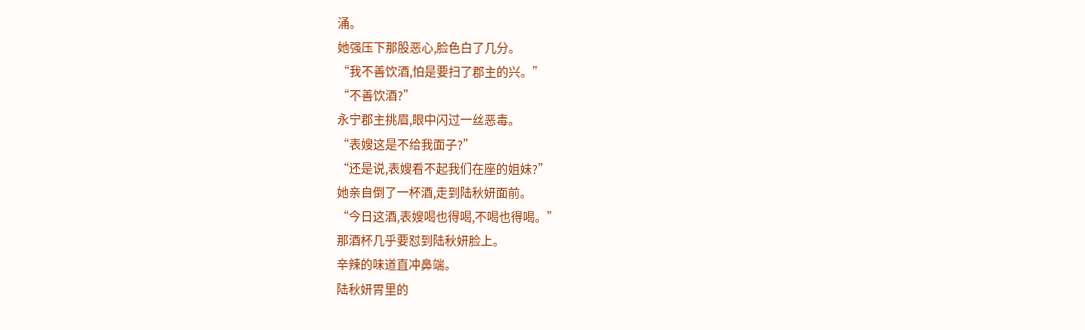涌。
她强压下那股恶心,脸色白了几分。
“我不善饮酒,怕是要扫了郡主的兴。”
“不善饮酒?”
永宁郡主挑眉,眼中闪过一丝恶毒。
“表嫂这是不给我面子?”
“还是说,表嫂看不起我们在座的姐妹?”
她亲自倒了一杯酒,走到陆秋妍面前。
“今日这酒,表嫂喝也得喝,不喝也得喝。”
那酒杯几乎要怼到陆秋妍脸上。
辛辣的味道直冲鼻端。
陆秋妍胃里的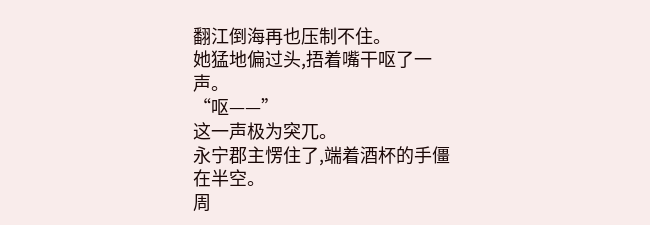翻江倒海再也压制不住。
她猛地偏过头,捂着嘴干呕了一声。
“呕——”
这一声极为突兀。
永宁郡主愣住了,端着酒杯的手僵在半空。
周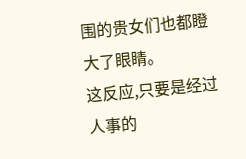围的贵女们也都瞪大了眼睛。
这反应,只要是经过人事的